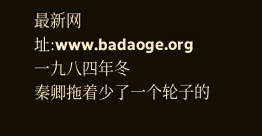最新网址:www.badaoge.org
一九八四年冬
秦卿拖着少了一个轮子的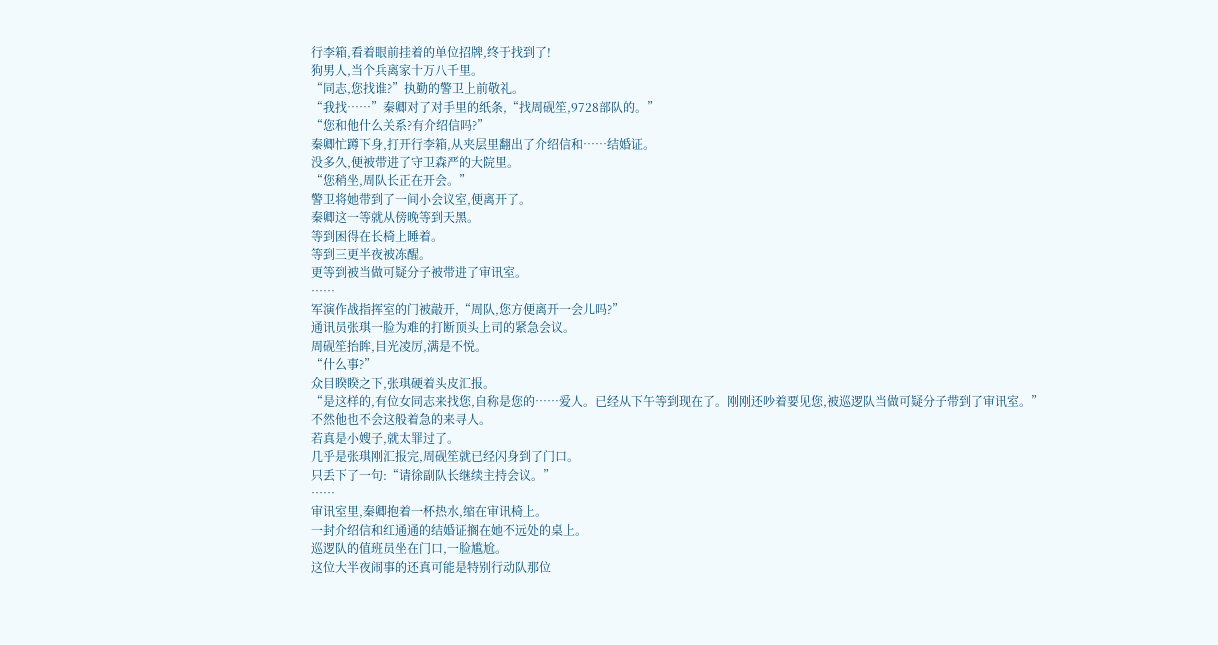行李箱,看着眼前挂着的单位招牌,终于找到了!
狗男人,当个兵离家十万八千里。
“同志,您找谁?”执勤的警卫上前敬礼。
“我找……”秦卿对了对手里的纸条,“找周砚笙,9728部队的。”
“您和他什么关系?有介绍信吗?”
秦卿忙蹲下身,打开行李箱,从夹层里翻出了介绍信和……结婚证。
没多久,便被带进了守卫森严的大院里。
“您稍坐,周队长正在开会。”
警卫将她带到了一间小会议室,便离开了。
秦卿这一等就从傍晚等到天黑。
等到困得在长椅上睡着。
等到三更半夜被冻醒。
更等到被当做可疑分子被带进了审讯室。
……
军演作战指挥室的门被敲开,“周队,您方便离开一会儿吗?”
通讯员张琪一脸为难的打断顶头上司的紧急会议。
周砚笙抬眸,目光凌厉,满是不悦。
“什么事?”
众目睽睽之下,张琪硬着头皮汇报。
“是这样的,有位女同志来找您,自称是您的……爱人。已经从下午等到现在了。刚刚还吵着要见您,被巡逻队当做可疑分子带到了审讯室。”
不然他也不会这般着急的来寻人。
若真是小嫂子,就太罪过了。
几乎是张琪刚汇报完,周砚笙就已经闪身到了门口。
只丢下了一句:“请徐副队长继续主持会议。”
……
审讯室里,秦卿抱着一杯热水,缩在审讯椅上。
一封介绍信和红通通的结婚证搁在她不远处的桌上。
巡逻队的值班员坐在门口,一脸尴尬。
这位大半夜闹事的还真可能是特别行动队那位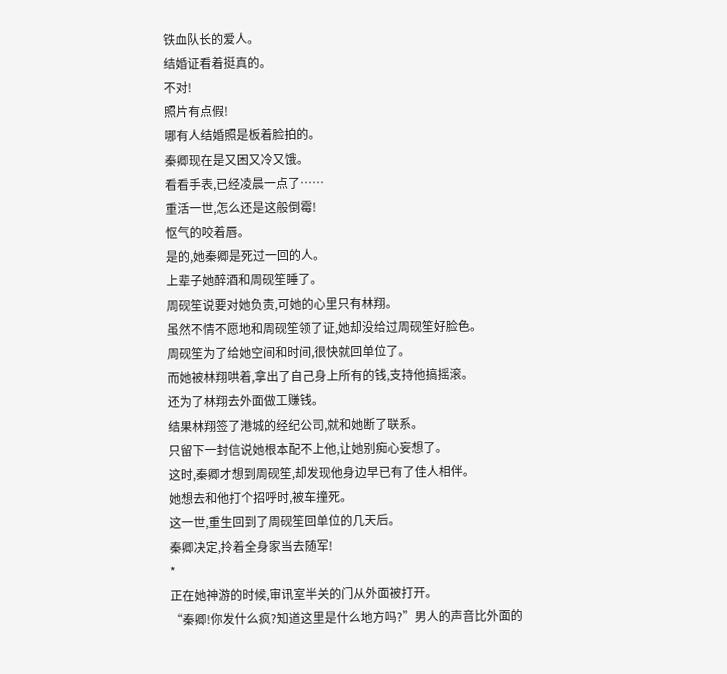铁血队长的爱人。
结婚证看着挺真的。
不对!
照片有点假!
哪有人结婚照是板着脸拍的。
秦卿现在是又困又冷又饿。
看看手表,已经凌晨一点了……
重活一世,怎么还是这般倒霉!
怄气的咬着唇。
是的,她秦卿是死过一回的人。
上辈子她醉酒和周砚笙睡了。
周砚笙说要对她负责,可她的心里只有林翔。
虽然不情不愿地和周砚笙领了证,她却没给过周砚笙好脸色。
周砚笙为了给她空间和时间,很快就回单位了。
而她被林翔哄着,拿出了自己身上所有的钱,支持他搞摇滚。
还为了林翔去外面做工赚钱。
结果林翔签了港城的经纪公司,就和她断了联系。
只留下一封信说她根本配不上他,让她别痴心妄想了。
这时,秦卿才想到周砚笙,却发现他身边早已有了佳人相伴。
她想去和他打个招呼时,被车撞死。
这一世,重生回到了周砚笙回单位的几天后。
秦卿决定,拎着全身家当去随军!
*
正在她神游的时候,审讯室半关的门从外面被打开。
“秦卿!你发什么疯?知道这里是什么地方吗?”男人的声音比外面的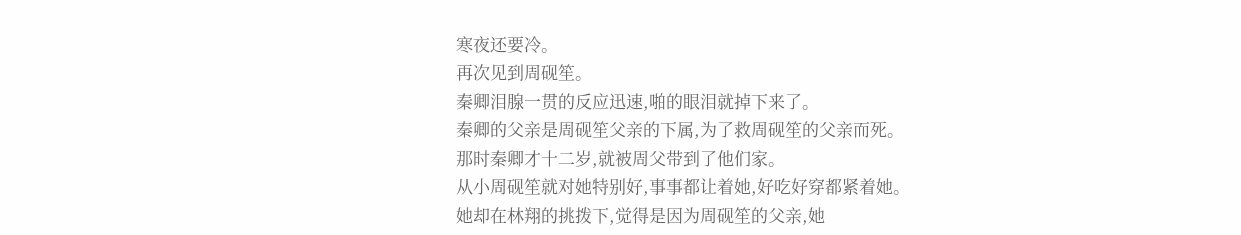寒夜还要冷。
再次见到周砚笙。
秦卿泪腺一贯的反应迅速,啪的眼泪就掉下来了。
秦卿的父亲是周砚笙父亲的下属,为了救周砚笙的父亲而死。
那时秦卿才十二岁,就被周父带到了他们家。
从小周砚笙就对她特别好,事事都让着她,好吃好穿都紧着她。
她却在林翔的挑拨下,觉得是因为周砚笙的父亲,她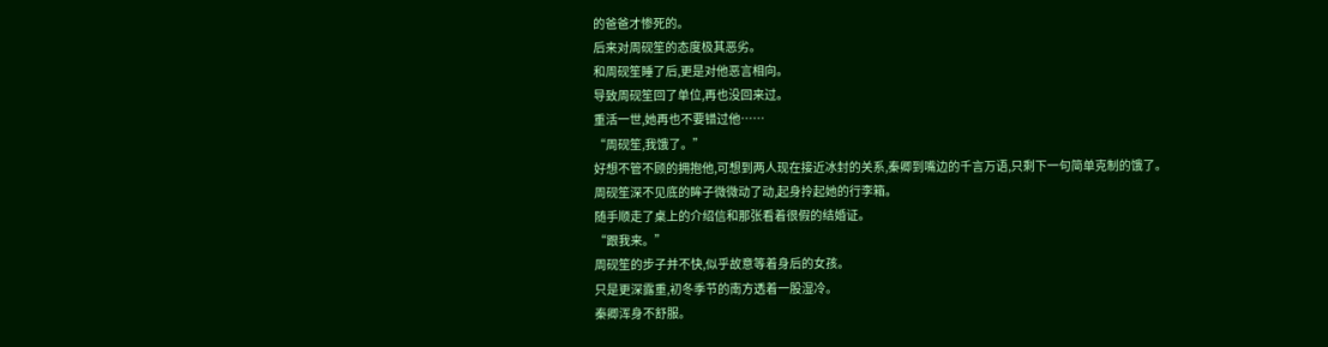的爸爸才惨死的。
后来对周砚笙的态度极其恶劣。
和周砚笙睡了后,更是对他恶言相向。
导致周砚笙回了单位,再也没回来过。
重活一世,她再也不要错过他……
“周砚笙,我饿了。”
好想不管不顾的拥抱他,可想到两人现在接近冰封的关系,秦卿到嘴边的千言万语,只剩下一句简单克制的饿了。
周砚笙深不见底的眸子微微动了动,起身拎起她的行李箱。
随手顺走了桌上的介绍信和那张看着很假的结婚证。
“跟我来。”
周砚笙的步子并不快,似乎故意等着身后的女孩。
只是更深露重,初冬季节的南方透着一股湿冷。
秦卿浑身不舒服。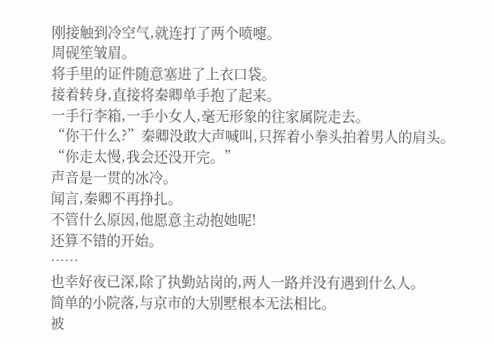刚接触到冷空气,就连打了两个喷嚏。
周砚笙皱眉。
将手里的证件随意塞进了上衣口袋。
接着转身,直接将秦卿单手抱了起来。
一手行李箱,一手小女人,毫无形象的往家属院走去。
“你干什么?”秦卿没敢大声喊叫,只挥着小拳头拍着男人的肩头。
“你走太慢,我会还没开完。”
声音是一贯的冰冷。
闻言,秦卿不再挣扎。
不管什么原因,他愿意主动抱她呢!
还算不错的开始。
……
也幸好夜已深,除了执勤站岗的,两人一路并没有遇到什么人。
简单的小院落,与京市的大别墅根本无法相比。
被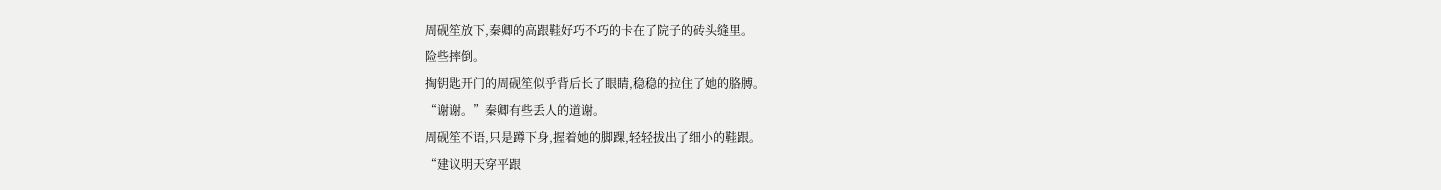周砚笙放下,秦卿的高跟鞋好巧不巧的卡在了院子的砖头缝里。
险些摔倒。
掏钥匙开门的周砚笙似乎背后长了眼睛,稳稳的拉住了她的胳膊。
“谢谢。”秦卿有些丢人的道谢。
周砚笙不语,只是蹲下身,握着她的脚踝,轻轻拔出了细小的鞋跟。
“建议明天穿平跟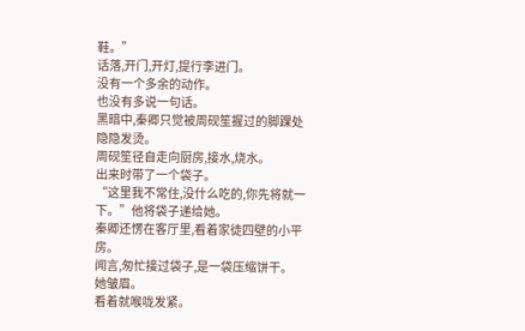鞋。”
话落,开门,开灯,提行李进门。
没有一个多余的动作。
也没有多说一句话。
黑暗中,秦卿只觉被周砚笙握过的脚踝处隐隐发烫。
周砚笙径自走向厨房,接水,烧水。
出来时带了一个袋子。
“这里我不常住,没什么吃的,你先将就一下。”他将袋子递给她。
秦卿还愣在客厅里,看着家徒四壁的小平房。
闻言,匆忙接过袋子,是一袋压缩饼干。
她皱眉。
看着就喉咙发紧。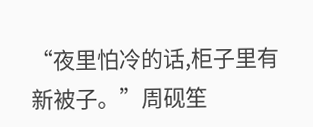“夜里怕冷的话,柜子里有新被子。”周砚笙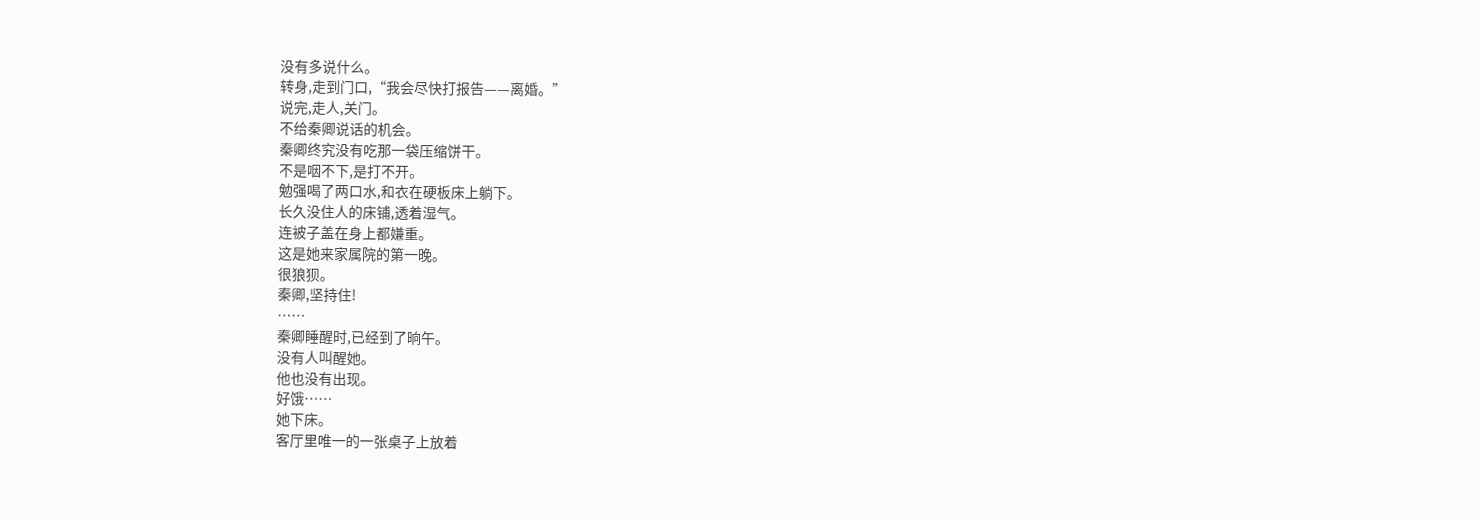没有多说什么。
转身,走到门口,“我会尽快打报告——离婚。”
说完,走人,关门。
不给秦卿说话的机会。
秦卿终究没有吃那一袋压缩饼干。
不是咽不下,是打不开。
勉强喝了两口水,和衣在硬板床上躺下。
长久没住人的床铺,透着湿气。
连被子盖在身上都嫌重。
这是她来家属院的第一晚。
很狼狈。
秦卿,坚持住!
……
秦卿睡醒时,已经到了晌午。
没有人叫醒她。
他也没有出现。
好饿……
她下床。
客厅里唯一的一张桌子上放着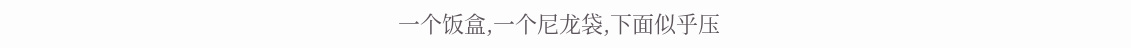一个饭盒,一个尼龙袋,下面似乎压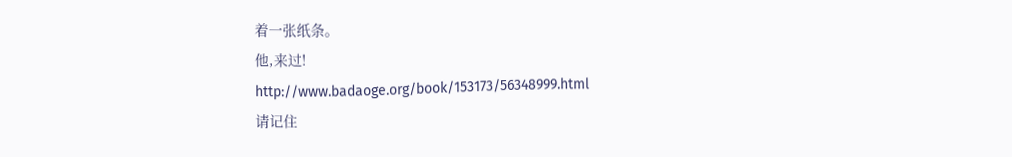着一张纸条。
他,来过!
http://www.badaoge.org/book/153173/56348999.html
请记住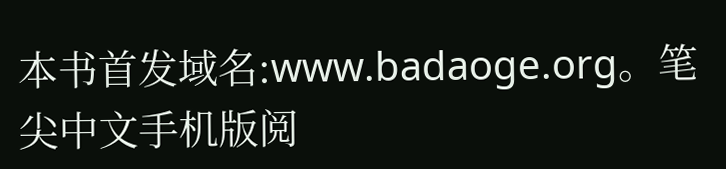本书首发域名:www.badaoge.org。笔尖中文手机版阅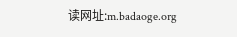读网址:m.badaoge.org